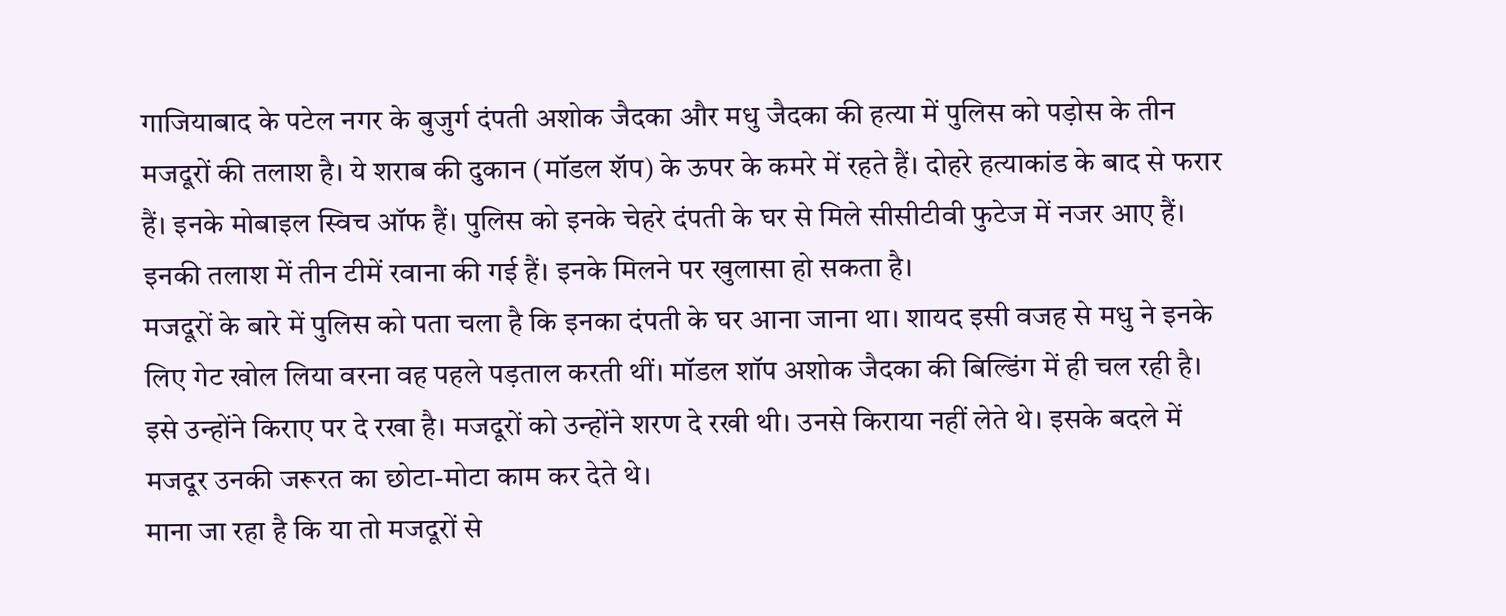गाजियाबाद के पटेल नगर के बुजुर्ग दंपती अशोक जैदका और मधु जैदका की हत्या में पुलिस को पड़ोस के तीन मजदूरों की तलाश है। ये शराब की दुकान (मॉडल शॅप) के ऊपर के कमरे में रहते हैं। दोहरे हत्याकांड के बाद से फरार हैं। इनके मोबाइल स्विच ऑफ हैं। पुलिस को इनके चेहरे दंपती के घर से मिले सीसीटीवी फुटेज में नजर आए हैं। इनकी तलाश में तीन टीमें रवाना की गई हैं। इनके मिलने पर खुलासा हो सकता है।
मजदूरों के बारे में पुलिस को पता चला है कि इनका दंपती के घर आना जाना था। शायद इसी वजह से मधु ने इनके लिए गेट खोल लिया वरना वह पहले पड़ताल करती थीं। मॉडल शॉप अशोक जैदका की बिल्डिंग में ही चल रही है। इसे उन्होंने किराए पर दे रखा है। मजदूरों को उन्होंने शरण दे रखी थी। उनसे किराया नहीं लेते थे। इसके बदले में मजदूर उनकी जरूरत का छोटा-मोटा काम कर देते थे।
माना जा रहा है कि या तो मजदूरों से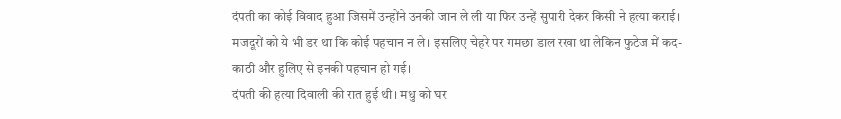दंपती का कोई विवाद हुआ जिसमें उन्होंने उनकी जान ले ली या फिर उन्हें सुपारी देकर किसी ने हत्या कराई। मजदूरों को ये भी डर था कि कोई पहचान न ले। इसलिए चेहरे पर गमछा डाल रखा था लेकिन फुटेज में कद-काठी और हुलिए से इनकी पहचान हो गई।
दंपती की हत्या दिवाली की रात हुई थी। मधु को घर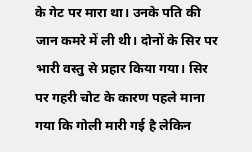के गेट पर मारा था। उनके पति की जान कमरे में ली थी। दोनों के सिर पर भारी वस्तु से प्रहार किया गया। सिर पर गहरी चोट के कारण पहले माना गया कि गोली मारी गई है लेकिन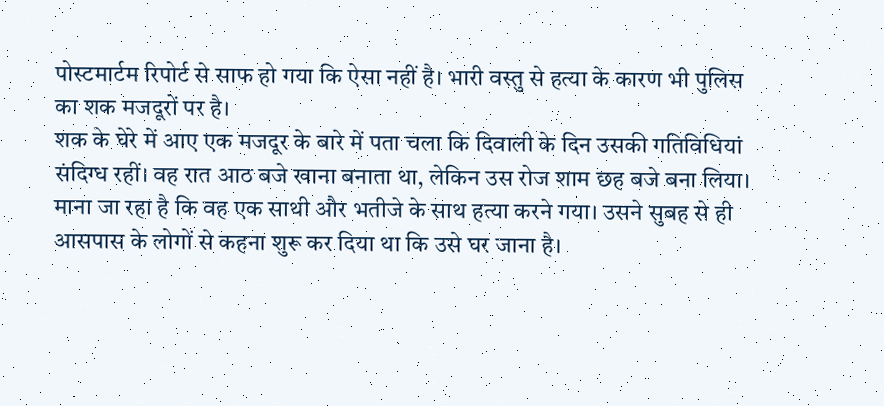पोस्टमार्टम रिपोर्ट से साफ हो गया कि ऐसा नहीं है। भारी वस्तु से हत्या के कारण भी पुलिस का शक मजदूरों पर है।
शक के घेरे में आए एक मजदूर के बारे में पता चला कि दिवाली के दिन उसकी गतिविधियां संदिग्ध रहीं। वह रात आठ बजे खाना बनाता था, लेकिन उस रोज शाम छह बजे बना लिया। माना जा रहा है कि वह एक साथी और भतीजे के साथ हत्या करने गया। उसने सुबह से ही आसपास के लोगों से कहना शुरू कर दिया था कि उसे घर जाना है।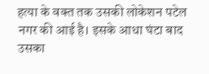हत्या के वक्त तक उसकी लोकेशन पटेल नगर की आई है। इसके आधा घंटा बाद उसका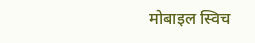मोबाइल स्विच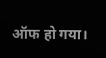ऑफ हो गया।